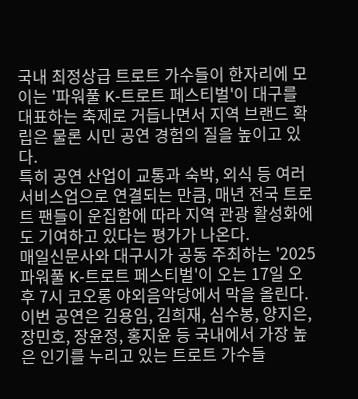국내 최정상급 트로트 가수들이 한자리에 모이는 '파워풀 K-트로트 페스티벌'이 대구를 대표하는 축제로 거듭나면서 지역 브랜드 확립은 물론 시민 공연 경험의 질을 높이고 있다.
특히 공연 산업이 교통과 숙박, 외식 등 여러 서비스업으로 연결되는 만큼, 매년 전국 트로트 팬들이 운집함에 따라 지역 관광 활성화에도 기여하고 있다는 평가가 나온다.
매일신문사와 대구시가 공동 주최하는 '2025 파워풀 K-트로트 페스티벌'이 오는 17일 오후 7시 코오롱 야외음악당에서 막을 올린다.
이번 공연은 김용임, 김희재, 심수봉, 양지은, 장민호, 장윤정, 홍지윤 등 국내에서 가장 높은 인기를 누리고 있는 트로트 가수들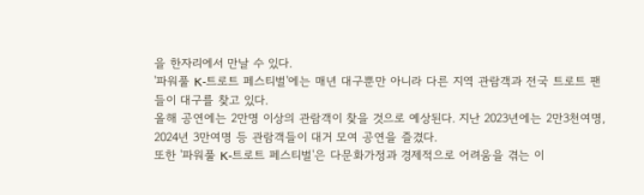을 한자리에서 만날 수 있다.
'파워풀 K-트로트 페스티벌'에는 매년 대구뿐만 아니라 다른 지역 관람객과 전국 트로트 팬들이 대구를 찾고 있다.
올해 공연에는 2만명 이상의 관람객이 찾을 것으로 예상된다. 지난 2023년에는 2만3천여명, 2024년 3만여명 등 관람객들이 대거 모여 공연을 즐겼다.
또한 '파워풀 K-트로트 페스티벌'은 다문화가정과 경제적으로 어려움을 겪는 이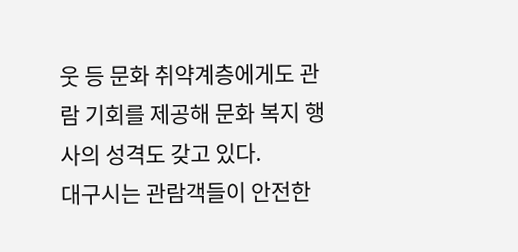웃 등 문화 취약계층에게도 관람 기회를 제공해 문화 복지 행사의 성격도 갖고 있다.
대구시는 관람객들이 안전한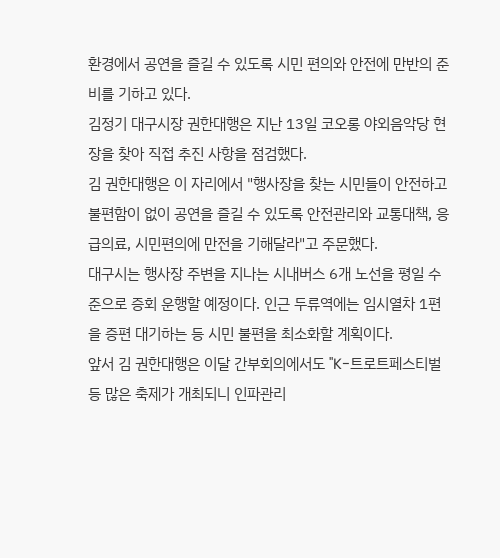환경에서 공연을 즐길 수 있도록 시민 편의와 안전에 만반의 준비를 기하고 있다.
김정기 대구시장 권한대행은 지난 13일 코오롱 야외음악당 현장을 찾아 직접 추진 사항을 점검했다.
김 권한대행은 이 자리에서 "행사장을 찾는 시민들이 안전하고 불편함이 없이 공연을 즐길 수 있도록 안전관리와 교통대책, 응급의료, 시민편의에 만전을 기해달라"고 주문했다.
대구시는 행사장 주변을 지나는 시내버스 6개 노선을 평일 수준으로 증회 운행할 예정이다. 인근 두류역에는 임시열차 1편을 증편 대기하는 등 시민 불편을 최소화할 계획이다.
앞서 김 권한대행은 이달 간부회의에서도 "K-트로트페스티벌 등 많은 축제가 개최되니 인파관리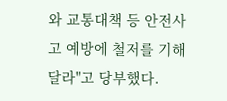와 교통대책 등 안전사고 예방에 철저를 기해달라"고 당부했다.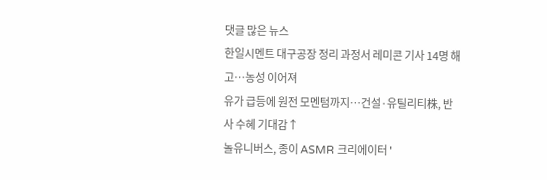댓글 많은 뉴스
한일시멘트 대구공장 정리 과정서 레미콘 기사 14명 해고…농성 이어져
유가 급등에 원전 모멘텀까지…건설·유틸리티株, 반사 수혜 기대감↑
놀유니버스, 종이 ASMR 크리에이터 '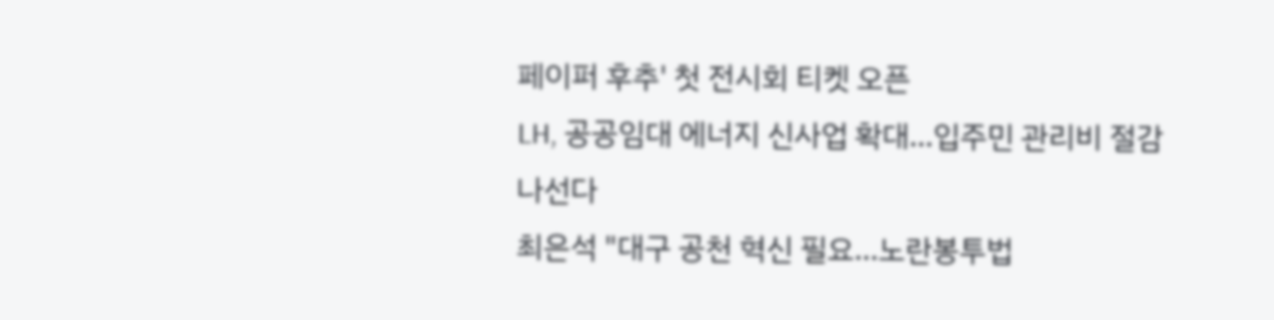페이퍼 후추' 첫 전시회 티켓 오픈
LH, 공공임대 에너지 신사업 확대…입주민 관리비 절감 나선다
최은석 "대구 공천 혁신 필요…노란봉투법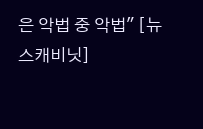은 악법 중 악법" [뉴스캐비닛]